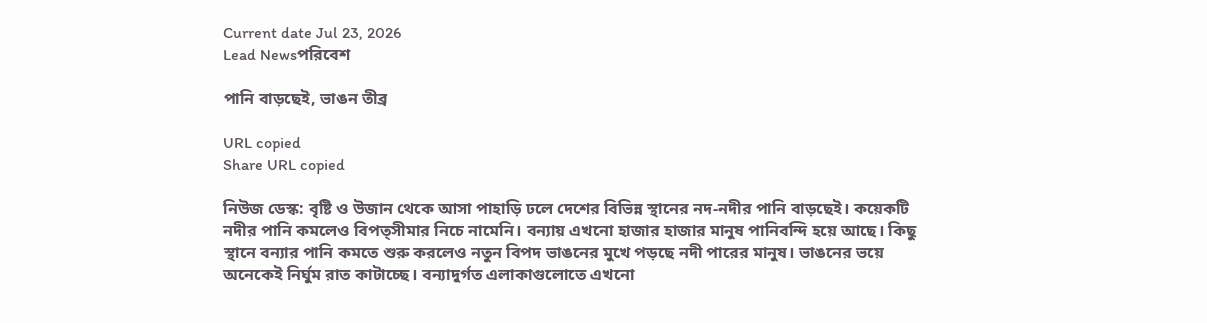Current date Jul 23, 2026
Lead Newsপরিবেশ

পানি বাড়ছেই, ভাঙন তীব্র

URL copied
Share URL copied

নিউজ ডেস্ক: বৃষ্টি ও উজান থেকে আসা পাহাড়ি ঢলে দেশের বিভিন্ন স্থানের নদ-নদীর পানি বাড়ছেই। কয়েকটি নদীর পানি কমলেও বিপত্সীমার নিচে নামেনি। বন্যায় এখনো হাজার হাজার মানুষ পানিবন্দি হয়ে আছে। কিছু স্থানে বন্যার পানি কমতে শুরু করলেও নতুন বিপদ ভাঙনের মুখে পড়ছে নদী পারের মানুষ। ভাঙনের ভয়ে অনেকেই নির্ঘুম রাত কাটাচ্ছে। বন্যাদুর্গত এলাকাগুলোতে এখনো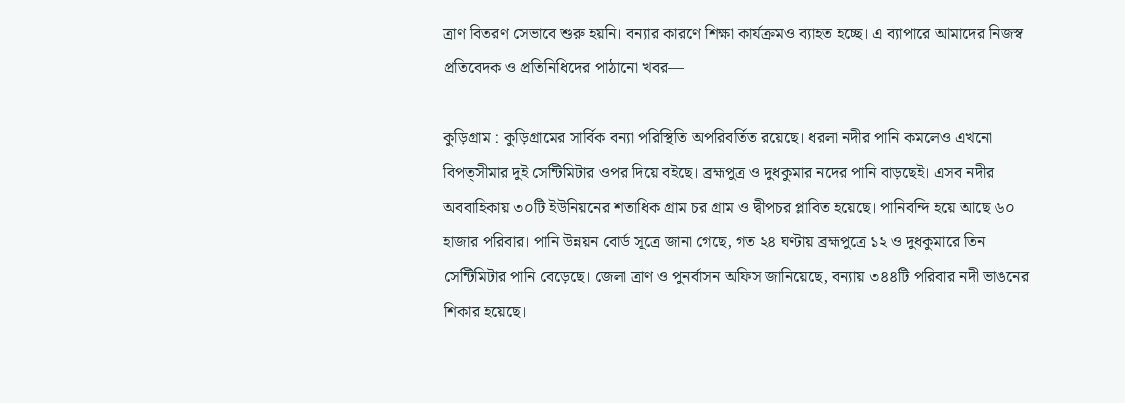ত্রাণ বিতরণ সেভাবে শুরু হয়নি। বন্যার কারণে শিক্ষা কার্যক্রমও ব্যাহত হচ্ছে। এ ব্যাপারে আমাদের নিজস্ব প্রতিবেদক ও প্রতিনিধিদের পাঠানো খবর—

কুড়িগ্রাম : কুড়িগ্রামের সার্বিক বন্যা পরিস্থিতি অপরিবর্তিত রয়েছে। ধরলা নদীর পানি কমলেও এখনো বিপত্সীমার দুই সেন্টিমিটার ওপর দিয়ে বইছে। ব্রহ্মপুত্র ও দুধকুমার নদের পানি বাড়ছেই। এসব নদীর অববাহিকায় ৩০টি ইউনিয়নের শতাধিক গ্রাম চর গ্রাম ও দ্বীপচর প্লাবিত হয়েছে। পানিবন্দি হয়ে আছে ৬০ হাজার পরিবার। পানি উন্নয়ন বোর্ড সূত্রে জানা গেছে, গত ২৪ ঘণ্টায় ব্রহ্মপুত্রে ১২ ও দুধকুমারে তিন সেন্টিমিটার পানি বেড়েছে। জেলা ত্রাণ ও পুনর্বাসন অফিস জানিয়েছে, বন্যায় ৩৪৪টি পরিবার নদী ভাঙনের শিকার হয়েছে।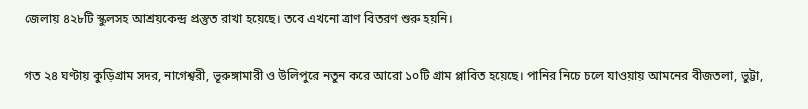জেলায় ৪২৮টি স্কুলসহ আশ্রয়কেন্দ্র প্রস্তুত রাখা হয়েছে। তবে এখনো ত্রাণ বিতরণ শুরু হয়নি।

গত ২৪ ঘণ্টায় কুড়িগ্রাম সদর, নাগেশ্বরী, ভূরুঙ্গামারী ও উলিপুরে নতুন করে আরো ১০টি গ্রাম প্লাবিত হয়েছে। পানির নিচে চলে যাওয়ায় আমনের বীজতলা, ভুট্টা,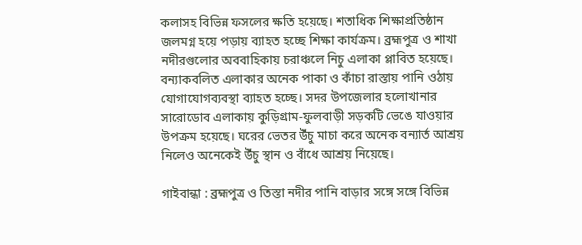কলাসহ বিভিন্ন ফসলের ক্ষতি হয়েছে। শতাধিক শিক্ষাপ্রতিষ্ঠান জলমগ্ন হয়ে পড়ায় ব্যাহত হচ্ছে শিক্ষা কার্যক্রম। ব্রহ্মপুত্র ও শাখা নদীরগুলোর অববাহিকায় চরাঞ্চলে নিচু এলাকা প্লাবিত হয়েছে। বন্যাকবলিত এলাকার অনেক পাকা ও কাঁচা রাস্তায় পানি ওঠায় যোগাযোগব্যবস্থা ব্যাহত হচ্ছে। সদর উপজেলার হলোখানার সারোডোব এলাকায় কুড়িগ্রাম-ফুলবাড়ী সড়কটি ভেঙে যাওয়ার উপক্রম হয়েছে। ঘরের ভেতর উঁচু মাচা করে অনেক বন্যার্ত আশ্রয় নিলেও অনেকেই উঁচু স্থান ও বাঁধে আশ্রয় নিয়েছে।

গাইবান্ধা : ব্রহ্মপুত্র ও তিস্তা নদীর পানি বাড়ার সঙ্গে সঙ্গে বিভিন্ন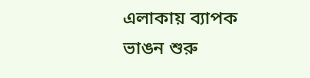এলাকায় ব্যাপক ভাঙন শুরু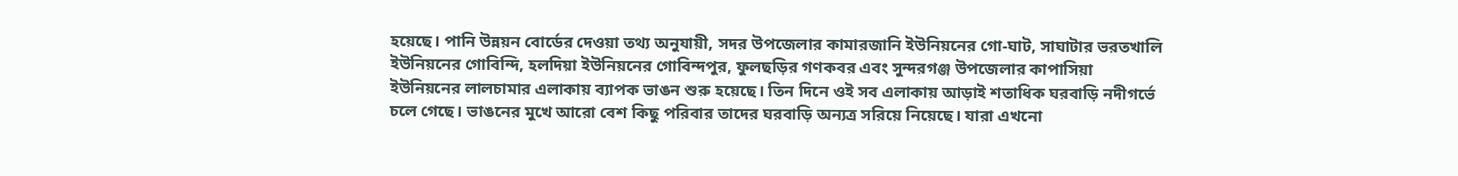হয়েছে। পানি উন্নয়ন বোর্ডের দেওয়া তথ্য অনুযায়ী, সদর উপজেলার কামারজানি ইউনিয়নের গো-ঘাট, সাঘাটার ভরতখালি ইউনিয়নের গোবিন্দি, হলদিয়া ইউনিয়নের গোবিন্দপুর, ফুলছড়ির গণকবর এবং সুন্দরগঞ্জ উপজেলার কাপাসিয়া ইউনিয়নের লালচামার এলাকায় ব্যাপক ভাঙন শুরু হয়েছে। তিন দিনে ওই সব এলাকায় আড়াই শতাধিক ঘরবাড়ি নদীগর্ভে চলে গেছে। ভাঙনের মুখে আরো বেশ কিছু পরিবার তাদের ঘরবাড়ি অন্যত্র সরিয়ে নিয়েছে। যারা এখনো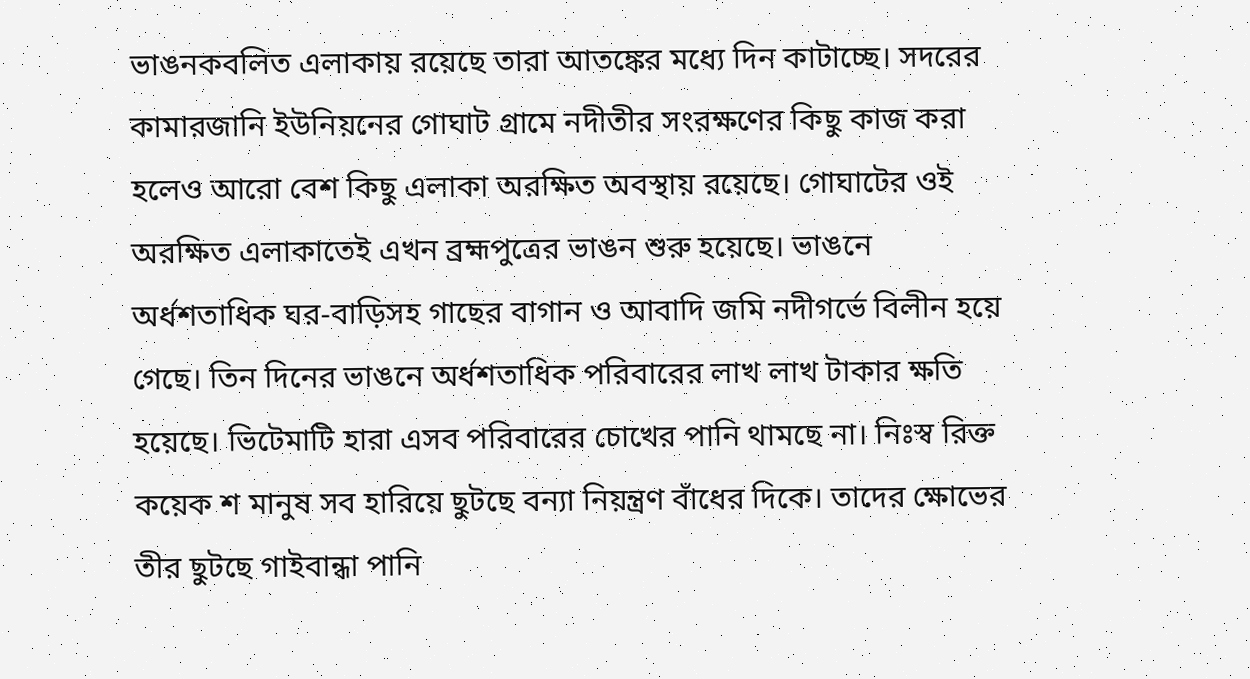ভাঙনকবলিত এলাকায় রয়েছে তারা আতঙ্কের মধ্যে দিন কাটাচ্ছে। সদরের কামারজানি ইউনিয়নের গোঘাট গ্রামে নদীতীর সংরক্ষণের কিছু কাজ করা হলেও আরো বেশ কিছু এলাকা অরক্ষিত অবস্থায় রয়েছে। গোঘাটের ওই অরক্ষিত এলাকাতেই এখন ব্রহ্মপুত্রের ভাঙন শুরু হয়েছে। ভাঙনে অর্ধশতাধিক ঘর-বাড়িসহ গাছের বাগান ও আবাদি জমি নদীগর্ভে বিলীন হয়ে গেছে। তিন দিনের ভাঙনে অর্ধশতাধিক পরিবারের লাখ লাখ টাকার ক্ষতি হয়েছে। ভিটেমাটি হারা এসব পরিবারের চোখের পানি থামছে না। নিঃস্ব রিক্ত কয়েক শ মানুষ সব হারিয়ে ছুটছে বন্যা নিয়ন্ত্রণ বাঁধের দিকে। তাদের ক্ষোভের তীর ছুটছে গাইবান্ধা পানি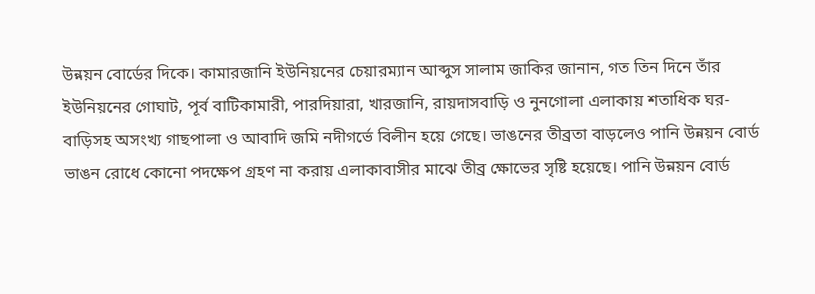উন্নয়ন বোর্ডের দিকে। কামারজানি ইউনিয়নের চেয়ারম্যান আব্দুস সালাম জাকির জানান, গত তিন দিনে তাঁর ইউনিয়নের গোঘাট, পূর্ব বাটিকামারী, পারদিয়ারা, খারজানি, রায়দাসবাড়ি ও নুনগোলা এলাকায় শতাধিক ঘর-বাড়িসহ অসংখ্য গাছপালা ও আবাদি জমি নদীগর্ভে বিলীন হয়ে গেছে। ভাঙনের তীব্রতা বাড়লেও পানি উন্নয়ন বোর্ড ভাঙন রোধে কোনো পদক্ষেপ গ্রহণ না করায় এলাকাবাসীর মাঝে তীব্র ক্ষোভের সৃষ্টি হয়েছে। পানি উন্নয়ন বোর্ড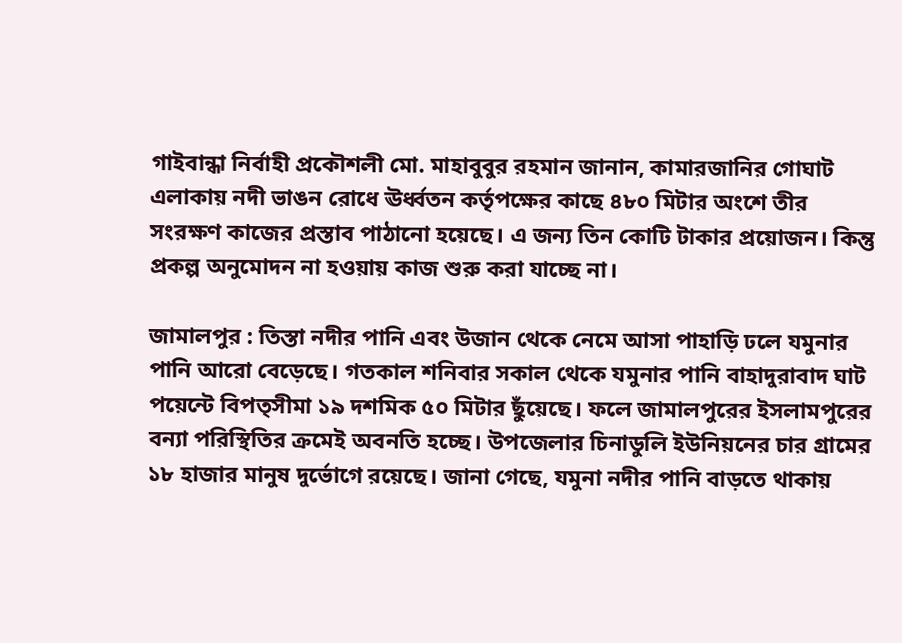গাইবান্ধা নির্বাহী প্রকৌশলী মো. মাহাবুবুর রহমান জানান, কামারজানির গোঘাট এলাকায় নদী ভাঙন রোধে ঊর্ধ্বতন কর্তৃপক্ষের কাছে ৪৮০ মিটার অংশে তীর সংরক্ষণ কাজের প্রস্তাব পাঠানো হয়েছে। এ জন্য তিন কোটি টাকার প্রয়োজন। কিন্তু প্রকল্প অনুমোদন না হওয়ায় কাজ শুরু করা যাচ্ছে না।

জামালপুর : তিস্তা নদীর পানি এবং উজান থেকে নেমে আসা পাহাড়ি ঢলে যমুনার পানি আরো বেড়েছে। গতকাল শনিবার সকাল থেকে যমুনার পানি বাহাদুরাবাদ ঘাট পয়েন্টে বিপত্সীমা ১৯ দশমিক ৫০ মিটার ছুঁয়েছে। ফলে জামালপুরের ইসলামপুরের বন্যা পরিস্থিতির ক্রমেই অবনতি হচ্ছে। উপজেলার চিনাডুলি ইউনিয়নের চার গ্রামের ১৮ হাজার মানুষ দুর্ভোগে রয়েছে। জানা গেছে, যমুনা নদীর পানি বাড়তে থাকায়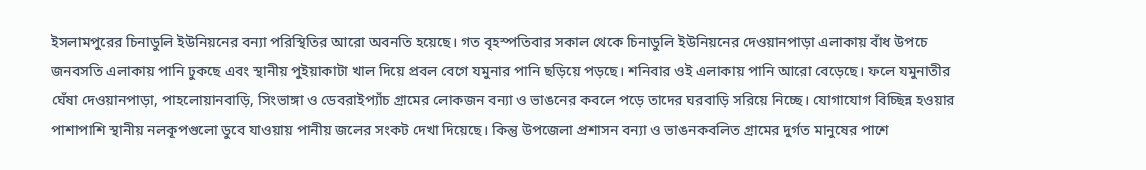ইসলামপুরের চিনাডুলি ইউনিয়নের বন্যা পরিস্থিতির আরো অবনতি হয়েছে। গত বৃহস্পতিবার সকাল থেকে চিনাডুলি ইউনিয়নের দেওয়ানপাড়া এলাকায় বাঁধ উপচে জনবসতি এলাকায় পানি ঢুকছে এবং স্থানীয় পুইয়াকাটা খাল দিয়ে প্রবল বেগে যমুনার পানি ছড়িয়ে পড়ছে। শনিবার ওই এলাকায় পানি আরো বেড়েছে। ফলে যমুনাতীর ঘেঁষা দেওয়ানপাড়া, পাহলোয়ানবাড়ি, সিংভাঙ্গা ও ডেবরাইপ্যাঁচ গ্রামের লোকজন বন্যা ও ভাঙনের কবলে পড়ে তাদের ঘরবাড়ি সরিয়ে নিচ্ছে। যোগাযোগ বিচ্ছিন্ন হওয়ার পাশাপাশি স্থানীয় নলকূপগুলো ডুবে যাওয়ায় পানীয় জলের সংকট দেখা দিয়েছে। কিন্তু উপজেলা প্রশাসন বন্যা ও ভাঙনকবলিত গ্রামের দুর্গত মানুষের পাশে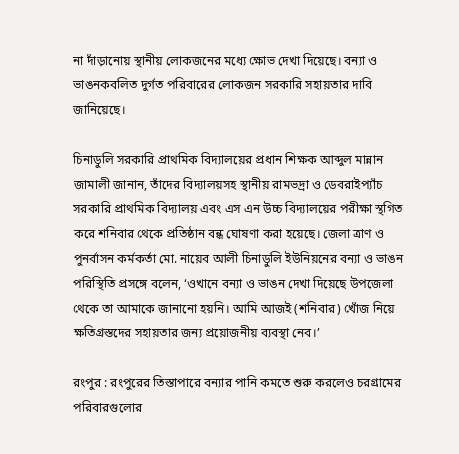না দাঁড়ানোয় স্থানীয় লোকজনের মধ্যে ক্ষোভ দেখা দিয়েছে। বন্যা ও ভাঙনকবলিত দুর্গত পরিবারের লোকজন সরকারি সহায়তার দাবি জানিয়েছে।

চিনাডুলি সরকারি প্রাথমিক বিদ্যালয়ের প্রধান শিক্ষক আব্দুল মান্নান জামালী জানান, তাঁদের বিদ্যালয়সহ স্থানীয় রামভদ্রা ও ডেবরাইপ্যাঁচ সরকারি প্রাথমিক বিদ্যালয় এবং এস এন উচ্চ বিদ্যালয়ের পরীক্ষা স্থগিত করে শনিবার থেকে প্রতিষ্ঠান বন্ধ ঘোষণা করা হয়েছে। জেলা ত্রাণ ও পুনর্বাসন কর্মকর্তা মো. নায়েব আলী চিনাডুলি ইউনিয়নের বন্যা ও ভাঙন পরিস্থিতি প্রসঙ্গে বলেন, ‘ওখানে বন্যা ও ভাঙন দেখা দিয়েছে উপজেলা থেকে তা আমাকে জানানো হয়নি। আমি আজই (শনিবার) খোঁজ নিয়ে ক্ষতিগ্রস্তদের সহায়তার জন্য প্রয়োজনীয় ব্যবস্থা নেব।’

রংপুর : রংপুরের তিস্তাপারে বন্যার পানি কমতে শুরু করলেও চরগ্রামের পরিবারগুলোর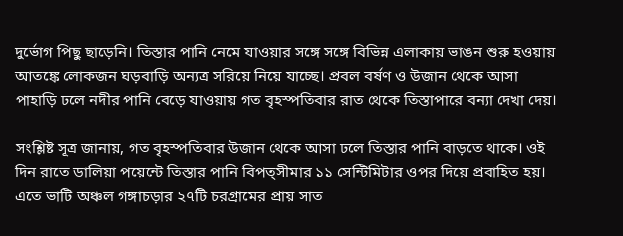দুর্ভোগ পিছু ছাড়েনি। তিস্তার পানি নেমে যাওয়ার সঙ্গে সঙ্গে বিভিন্ন এলাকায় ভাঙন শুরু হওয়ায় আতঙ্কে লোকজন ঘড়বাড়ি অন্যত্র সরিয়ে নিয়ে যাচ্ছে। প্রবল বর্ষণ ও উজান থেকে আসা পাহাড়ি ঢলে নদীর পানি বেড়ে যাওয়ায় গত বৃহস্পতিবার রাত থেকে তিস্তাপারে বন্যা দেখা দেয়।

সংশ্লিষ্ট সূত্র জানায়, গত বৃহস্পতিবার উজান থেকে আসা ঢলে তিস্তার পানি বাড়তে থাকে। ওই দিন রাতে ডালিয়া পয়েন্টে তিস্তার পানি বিপত্সীমার ১১ সেন্টিমিটার ওপর দিয়ে প্রবাহিত হয়। এতে ভাটি অঞ্চল গঙ্গাচড়ার ২৭টি চরগ্রামের প্রায় সাত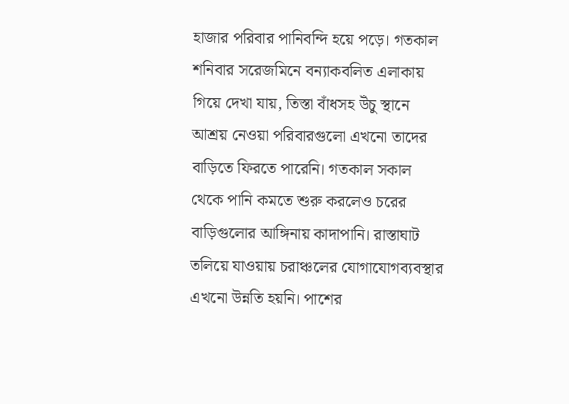হাজার পরিবার পানিবন্দি হয়ে পড়ে। গতকাল শনিবার সরেজমিনে বন্যাকবলিত এলাকায় গিয়ে দেখা যায়, তিস্তা বাঁধসহ উঁচু স্থানে আশ্রয় নেওয়া পরিবারগুলো এখনো তাদের বাড়িতে ফিরতে পারেনি। গতকাল সকাল থেকে পানি কমতে শুরু করলেও চরের বাড়িগুলোর আঙ্গিনায় কাদাপানি। রাস্তাঘাট তলিয়ে যাওয়ায় চরাঞ্চলের যোগাযোগব্যবস্থার এখনো উন্নতি হয়নি। পাশের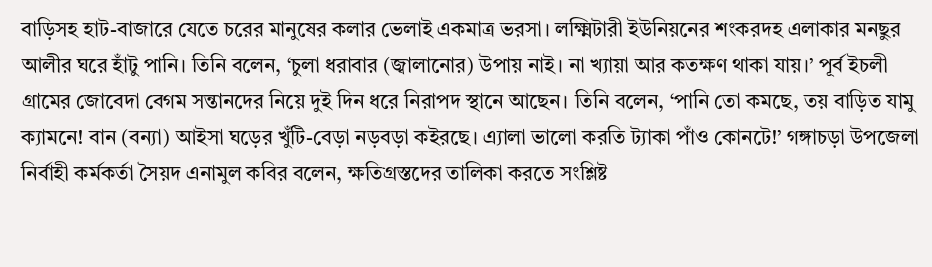বাড়িসহ হাট-বাজারে যেতে চরের মানুষের কলার ভেলাই একমাত্র ভরসা। লক্ষ্মিটারী ইউনিয়নের শংকরদহ এলাকার মনছুর আলীর ঘরে হাঁটু পানি। তিনি বলেন, ‘চুলা ধরাবার (জ্বালানোর) উপায় নাই। না খ্যায়া আর কতক্ষণ থাকা যায়।’ পূর্ব ইচলী গ্রামের জোবেদা বেগম সন্তানদের নিয়ে দুই দিন ধরে নিরাপদ স্থানে আছেন। তিনি বলেন, ‘পানি তো কমছে, তয় বাড়িত যামু ক্যামনে! বান (বন্যা) আইসা ঘড়ের খুঁটি-বেড়া নড়বড়া কইরছে। এ্যালা ভালো করতি ট্যাকা পাঁও কোনটে!’ গঙ্গাচড়া উপজেলা নির্বাহী কর্মকর্তা সৈয়দ এনামুল কবির বলেন, ক্ষতিগ্রস্তদের তালিকা করতে সংশ্লিষ্ট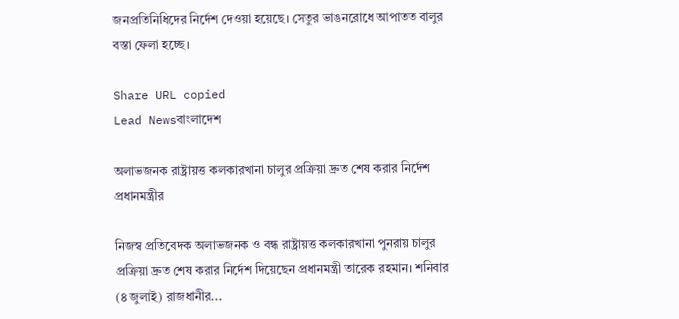জনপ্রতিনিধিদের নির্দেশ দেওয়া হয়েছে। সেতুর ভাঙনরোধে আপাতত বালুর বস্তা ফেলা হচ্ছে।

Share URL copied
Lead Newsবাংলাদেশ

অলাভজনক রাষ্ট্রায়ত্ত কলকারখানা চালুর প্রক্রিয়া দ্রুত শেষ করার নির্দেশ প্রধানমন্ত্রীর

নিজস্ব প্রতিবেদক অলাভজনক ও বন্ধ রাষ্ট্রায়ত্ত কলকারখানা পুনরায় চালুর প্রক্রিয়া দ্রুত শেষ করার নির্দেশ দিয়েছেন প্রধানমন্ত্রী তারেক রহমান। শনিবার (৪ জুলাই) রাজধানীর...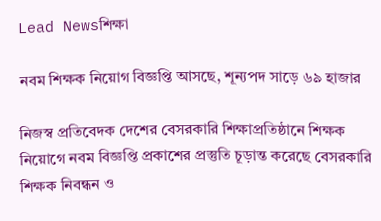Lead Newsশিক্ষা

নবম শিক্ষক নিয়োগ বিজ্ঞপ্তি আসছে, শূন্যপদ সাড়ে ৬৯ হাজার

নিজস্ব প্রতিবেদক দেশের বেসরকারি শিক্ষাপ্রতিষ্ঠানে শিক্ষক নিয়োগে নবম বিজ্ঞপ্তি প্রকাশের প্রস্তুতি চূড়ান্ত করেছে বেসরকারি শিক্ষক নিবন্ধন ও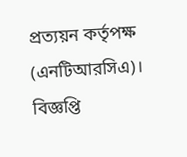প্রত্যয়ন কর্তৃপক্ষ (এনটিআরসিএ)। বিজ্ঞপ্তি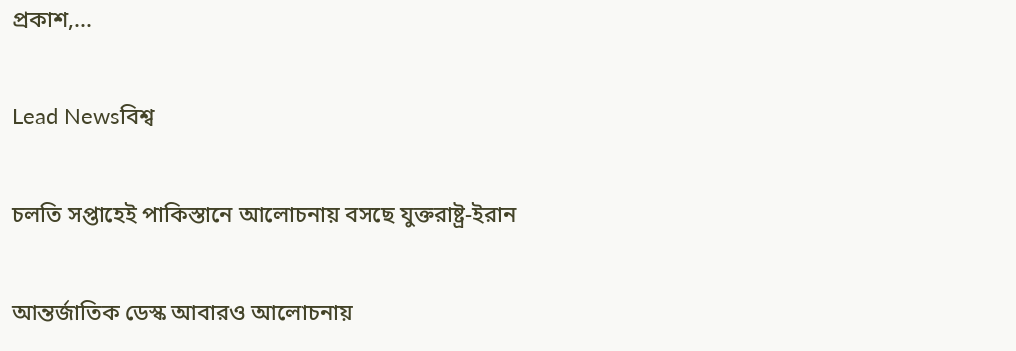প্রকাশ,...

Lead Newsবিশ্ব

চলতি সপ্তাহেই পাকিস্তানে আলোচনায় বসছে যুক্তরাষ্ট্র-ইরান

আন্তর্জাতিক ডেস্ক আবারও আলোচনায়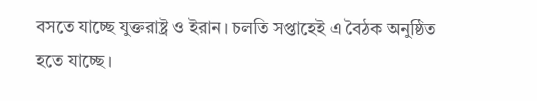বসতে যাচ্ছে যুক্তরাষ্ট্র ও ইরান। চলতি সপ্তাহেই এ বৈঠক অনুষ্ঠিত হতে যাচ্ছে।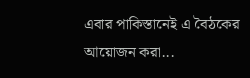এবার পাকিস্তানেই এ বৈঠকের আয়োজন করা...